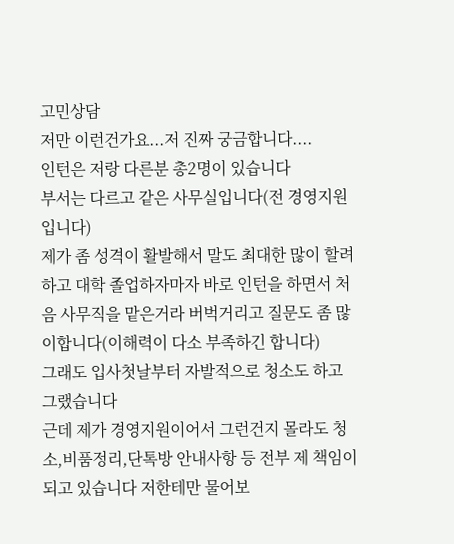고민상담
저만 이런건가요...저 진짜 궁금합니다....
인턴은 저랑 다른분 총2명이 있습니다
부서는 다르고 같은 사무실입니다(전 경영지원입니다)
제가 좀 성격이 활발해서 말도 최대한 많이 할려하고 대학 졸업하자마자 바로 인턴을 하면서 처음 사무직을 맡은거라 버벅거리고 질문도 좀 많이합니다(이해력이 다소 부족하긴 합니다)
그래도 입사첫날부터 자발적으로 청소도 하고 그랬습니다
근데 제가 경영지원이어서 그런건지 몰라도 청소,비품정리,단톡방 안내사항 등 전부 제 책임이 되고 있습니다 저한테만 물어보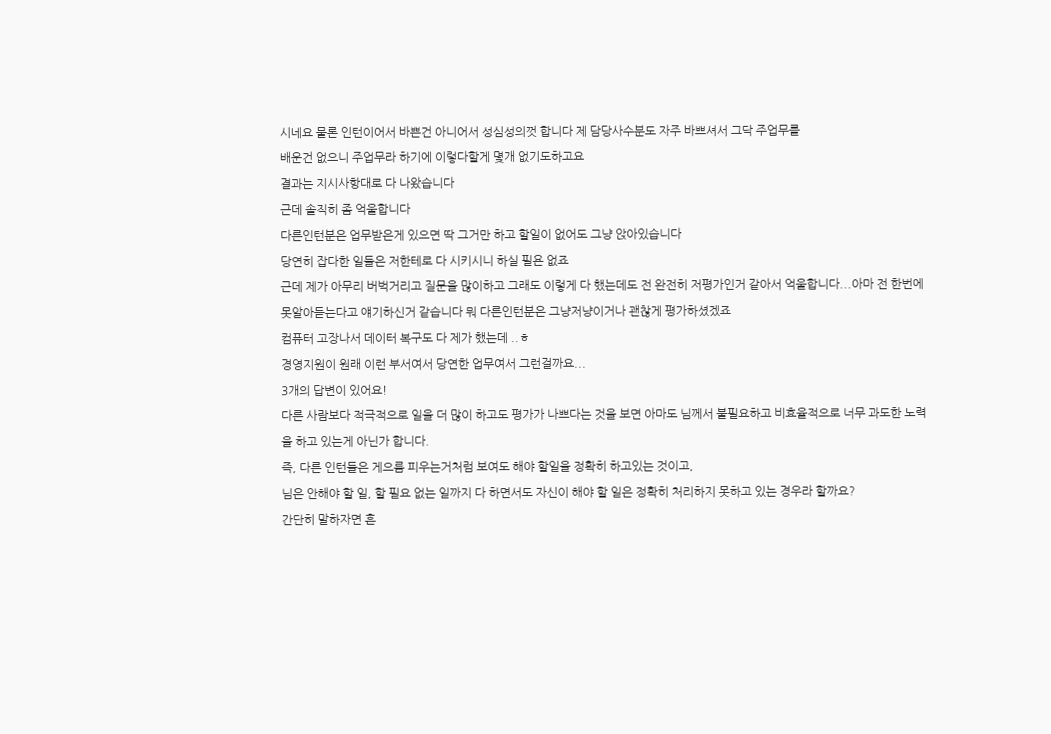시네요 물론 인턴이어서 바쁜건 아니어서 성심성의껏 합니다 제 담당사수분도 자주 바쁘셔서 그닥 주업무를
배운건 없으니 주업무라 하기에 이렇다할게 몇개 없기도하고요
결과는 지시사항대로 다 나왔습니다
근데 솔직히 좀 억울합니다
다른인턴분은 업무받은게 있으면 딱 그거만 하고 할일이 없어도 그냥 앉아있습니다
당연히 잡다한 일들은 저한테로 다 시키시니 하실 필욘 없죠
근데 제가 아무리 버벅거리고 질문을 많이하고 그래도 이렇게 다 했는데도 전 완전히 저평가인거 같아서 억울합니다...아마 전 한번에 못알아듣는다고 얘기하신거 같습니다 뭐 다른인턴분은 그냥저냥이거나 괜찮게 평가하셨겠죠
컴퓨터 고장나서 데이터 복구도 다 제가 했는데 ..ㅎ
경영지원이 원래 이런 부서여서 당연한 업무여서 그런걸까요...
3개의 답변이 있어요!
다른 사람보다 적극적으로 일을 더 많이 하고도 평가가 나쁘다는 것을 보면 아마도 님께서 불필요하고 비효율적으로 너무 과도한 노력을 하고 있는게 아닌가 합니다.
즉, 다른 인턴들은 게으름 피우는거처럼 보여도 해야 할일을 정확히 하고있는 것이고,
님은 안해야 할 일, 할 필요 없는 일까지 다 하면서도 자신이 해야 할 일은 정확히 처리하지 못하고 있는 경우라 할까요?
간단히 말하자면 흔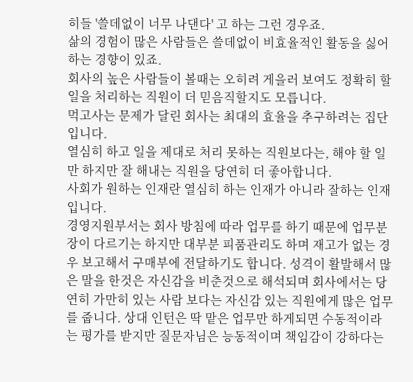히들 '쓸데없이 너무 나댄다' 고 하는 그런 경우죠.
삶의 경험이 많은 사람들은 쓸데없이 비효율적인 활동을 싫어하는 경향이 있죠.
회사의 높은 사람들이 볼때는 오히려 게을러 보여도 정확히 할일을 처리하는 직원이 더 믿음직할지도 모릅니다.
먹고사는 문제가 달린 회사는 최대의 효율을 추구하려는 집단입니다.
열심히 하고 일을 제대로 처리 못하는 직원보다는, 해야 할 일만 하지만 잘 해내는 직원을 당연히 더 좋아합니다.
사회가 원하는 인재란 열심히 하는 인재가 아니라 잘하는 인재입니다.
경영지원부서는 회사 방침에 따라 업무를 하기 때문에 업무분장이 다르기는 하지만 대부분 피품관리도 하며 재고가 없는 경우 보고해서 구매부에 전달하기도 합니다. 성격이 활발해서 많은 말을 한것은 자신감을 비춘것으로 해석되며 회사에서는 당연히 가만히 있는 사람 보다는 자신감 있는 직원에게 많은 업무를 줍니다. 상대 인턴은 딱 맡은 업무만 하게되면 수동적이라는 평가를 받지만 질문자님은 능동적이며 책임감이 강하다는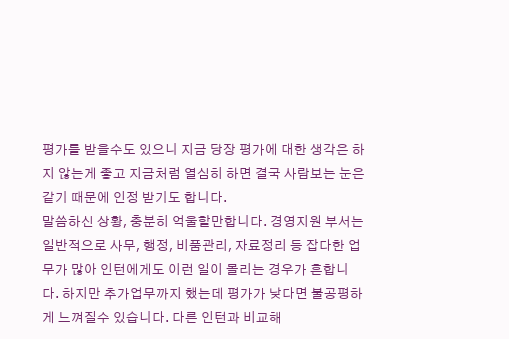평가를 받을수도 있으니 지금 당장 평가에 대한 생각은 하지 않는게 좋고 지금처럼 열심히 하면 결국 사람보는 눈은 같기 때문에 인정 받기도 합니다.
말씀하신 상황, 충분히 억울할만합니다. 경영지원 부서는 일반적으로 사무, 행정, 비품관리, 자료정리 등 잡다한 업무가 많아 인턴에게도 이런 일이 몰리는 경우가 흔합니다. 하지만 추가업무까지 했는데 평가가 낮다면 불공평하게 느껴질수 있습니다. 다른 인턴과 비교해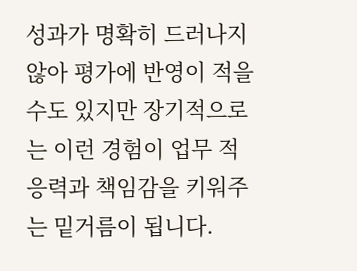성과가 명확히 드러나지 않아 평가에 반영이 적을 수도 있지만 장기적으로는 이런 경험이 업무 적응력과 책임감을 키워주는 밑거름이 됩니다.